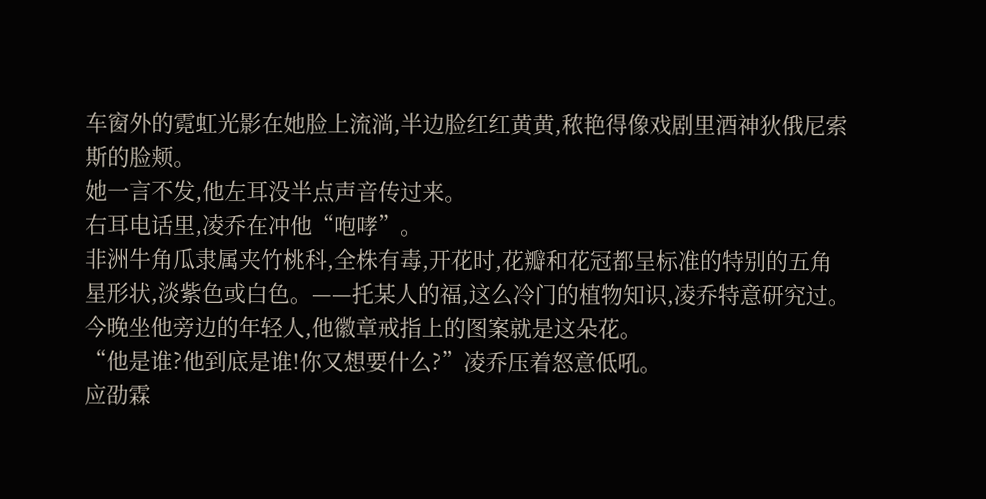车窗外的霓虹光影在她脸上流淌,半边脸红红黄黄,秾艳得像戏剧里酒神狄俄尼索斯的脸颊。
她一言不发,他左耳没半点声音传过来。
右耳电话里,凌乔在冲他“咆哮”。
非洲牛角瓜隶属夹竹桃科,全株有毒,开花时,花瓣和花冠都呈标准的特别的五角星形状,淡紫色或白色。——托某人的福,这么冷门的植物知识,凌乔特意研究过。
今晚坐他旁边的年轻人,他徽章戒指上的图案就是这朵花。
“他是谁?他到底是谁!你又想要什么?”凌乔压着怒意低吼。
应劭霖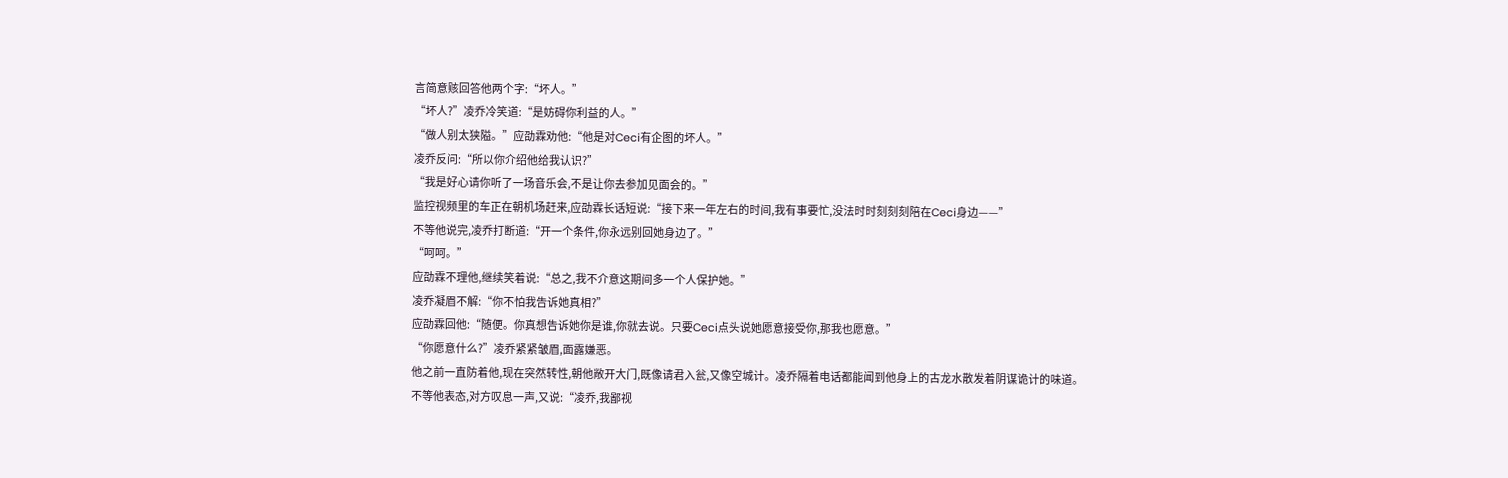言简意赅回答他两个字:“坏人。”
“坏人?”凌乔冷笑道:“是妨碍你利益的人。”
“做人别太狭隘。”应劭霖劝他:“他是对Ceci有企图的坏人。”
凌乔反问:“所以你介绍他给我认识?”
“我是好心请你听了一场音乐会,不是让你去参加见面会的。”
监控视频里的车正在朝机场赶来,应劭霖长话短说:“接下来一年左右的时间,我有事要忙,没法时时刻刻刻陪在Ceci身边——”
不等他说完,凌乔打断道:“开一个条件,你永远别回她身边了。”
“呵呵。”
应劭霖不理他,继续笑着说:“总之,我不介意这期间多一个人保护她。”
凌乔凝眉不解:“你不怕我告诉她真相?”
应劭霖回他:“随便。你真想告诉她你是谁,你就去说。只要Ceci点头说她愿意接受你,那我也愿意。”
“你愿意什么?”凌乔紧紧皱眉,面露嫌恶。
他之前一直防着他,现在突然转性,朝他敞开大门,既像请君入瓮,又像空城计。凌乔隔着电话都能闻到他身上的古龙水散发着阴谋诡计的味道。
不等他表态,对方叹息一声,又说:“凌乔,我鄙视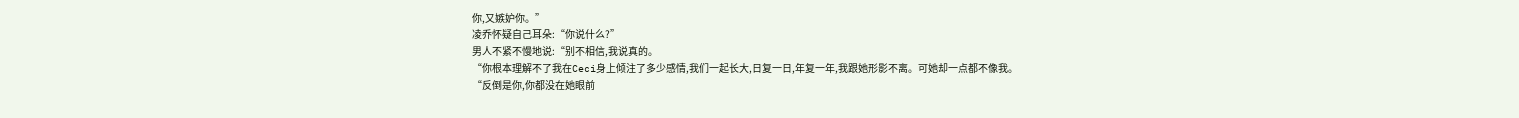你,又嫉妒你。”
凌乔怀疑自己耳朵:“你说什么?”
男人不紧不慢地说:“别不相信,我说真的。
“你根本理解不了我在Ceci身上倾注了多少感情,我们一起长大,日复一日,年复一年,我跟她形影不离。可她却一点都不像我。
“反倒是你,你都没在她眼前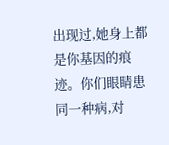出现过,她身上都是你基因的痕迹。你们眼睛患同一种病,对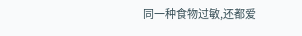同一种食物过敏,还都爱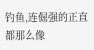钓鱼,连倔强的正直都那么像